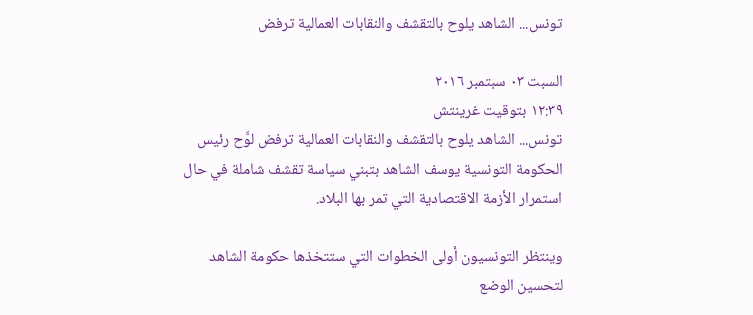تونس... الشاهد يلوح بالتقشف والنقابات العمالية ترفض

السبت ٠٣ سبتمبر ٢٠١٦
١٢:٣٩ بتوقيت غرينتش
تونس... الشاهد يلوح بالتقشف والنقابات العمالية ترفض لوَّح رئيس الحكومة التونسية يوسف الشاهد بتبني سياسة تقشف شاملة في حال استمرار الأزمة الاقتصادية التي تمر بها البلاد.

وينتظر التونسيون أولى الخطوات التي ستتخذها حكومة الشاهد لتحسين الوضع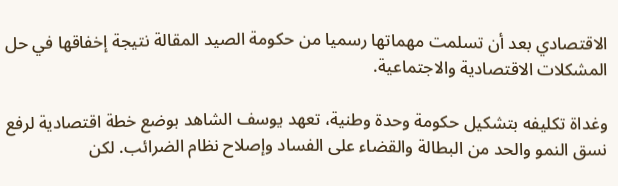الاقتصادي بعد أن تسلمت مهماتها رسميا من حكومة الصيد المقالة نتيجة إخفاقها في حل المشكلات الاقتصادية والاجتماعية.

وغداة تكليفه بتشكيل حكومة وحدة وطنية، تعهد يوسف الشاهد بوضع خطة اقتصادية لرفع نسق النمو والحد من البطالة والقضاء على الفساد وإصلاح نظام الضرائب. لكن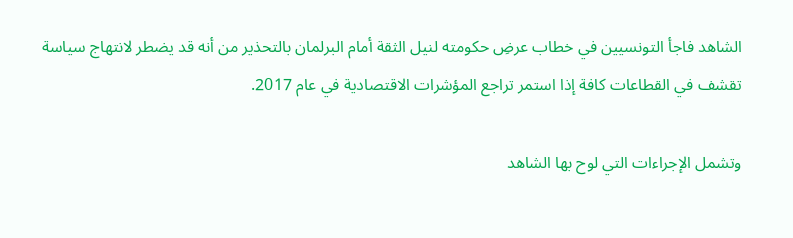الشاهد فاجأ التونسيين في خطاب عرضِ حكومته لنيل الثقة أمام البرلمان بالتحذير من أنه قد يضطر لانتهاج سياسة تقشف في القطاعات كافة إذا استمر تراجع المؤشرات الاقتصادية في عام 2017.

وتشمل الإجراءات التي لوح بها الشاهد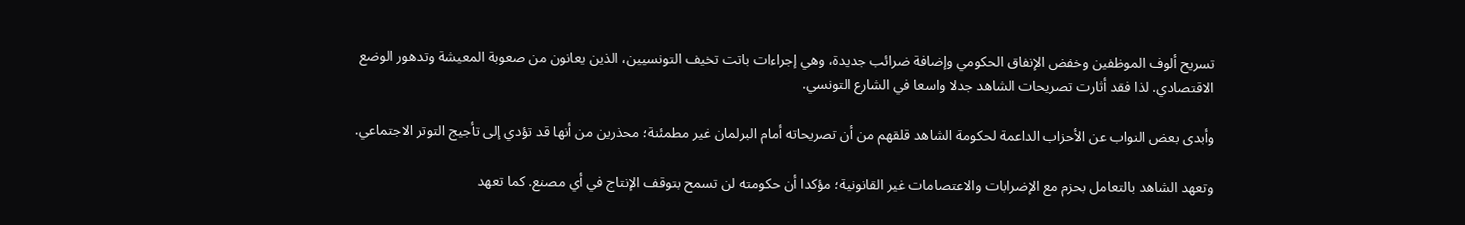تسريح ألوف الموظفين وخفض الإنفاق الحكومي وإضافة ضرائب جديدة، وهي إجراءات باتت تخيف التونسيين، الذين يعانون من صعوبة المعيشة وتدهور الوضع الاقتصادي. لذا فقد أثارت تصريحات الشاهد جدلا واسعا في الشارع التونسي.

وأبدى بعض النواب عن الأحزاب الداعمة لحكومة الشاهد قلقهم من أن تصريحاته أمام البرلمان غير مطمئنة؛ محذرين من أنها قد تؤدي إلى تأجيج التوتر الاجتماعي.

وتعهد الشاهد بالتعامل بحزم مع الإضرابات والاعتصامات غير القانونية؛ مؤكدا أن حكومته لن تسمح بتوقف الإنتاج في أي مصنع. كما تعهد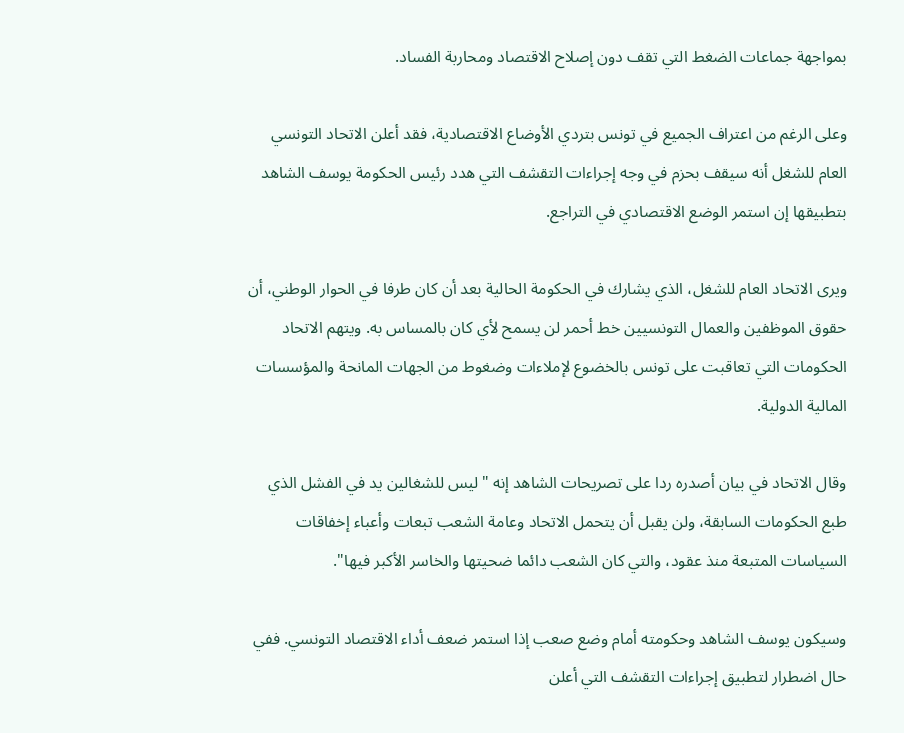بمواجهة جماعات الضغط التي تقف دون إصلاح الاقتصاد ومحاربة الفساد.

وعلى الرغم من اعتراف الجميع في تونس بتردي الأوضاع الاقتصادية، فقد أعلن الاتحاد التونسي العام للشغل أنه سيقف بحزم في وجه إجراءات التقشف التي هدد رئيس الحكومة يوسف الشاهد بتطبيقها إن استمر الوضع الاقتصادي في التراجع.

ويرى الاتحاد العام للشغل، الذي يشارك في الحكومة الحالية بعد أن كان طرفا في الحوار الوطني، أن حقوق الموظفين والعمال التونسيين خط أحمر لن يسمح لأي كان بالمساس به. ويتهم الاتحاد الحكومات التي تعاقبت على تونس بالخضوع لإملاءات وضغوط من الجهات المانحة والمؤسسات المالية الدولية.

وقال الاتحاد في بيان أصدره ردا على تصريحات الشاهد إنه "ليس للشغالين يد في الفشل الذي طبع الحكومات السابقة، ولن يقبل أن يتحمل الاتحاد وعامة الشعب تبعات وأعباء إخفاقات السياسات المتبعة منذ عقود، والتي كان الشعب دائما ضحيتها والخاسر الأكبر فيها".

وسيكون يوسف الشاهد وحكومته أمام وضع صعب إذا استمر ضعف أداء الاقتصاد التونسي. ففي حال اضطرار لتطبيق إجراءات التقشف التي أعلن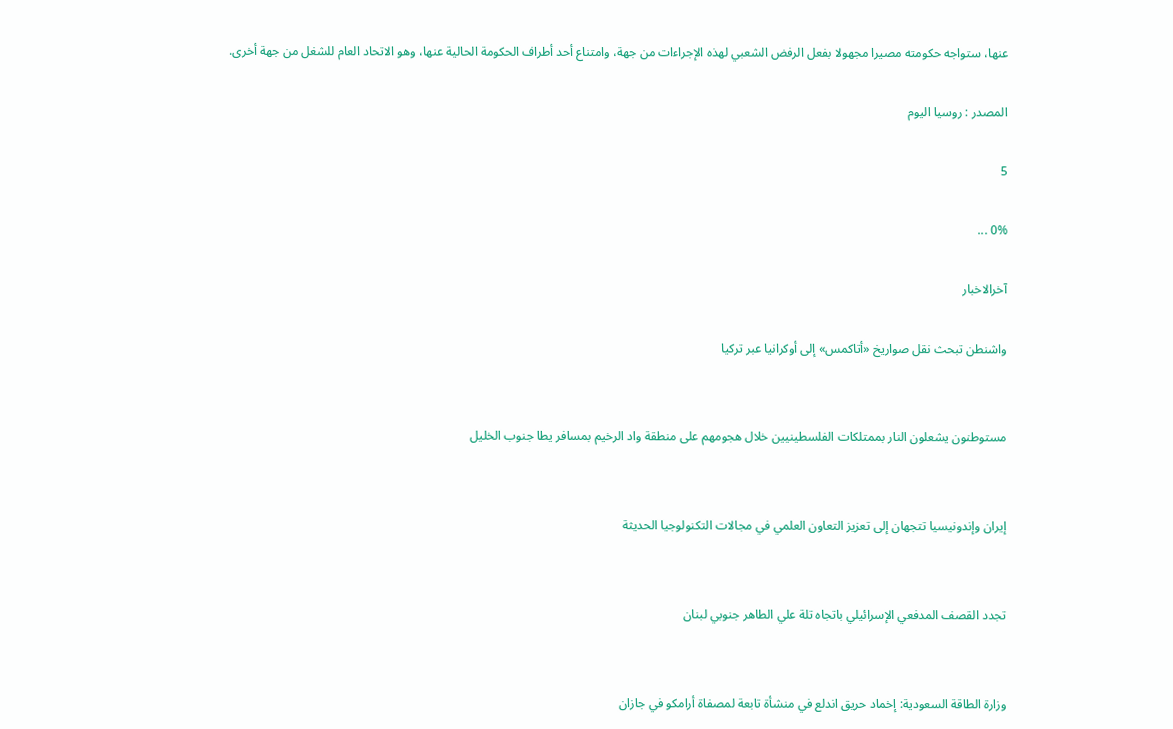عنها، ستواجه حكومته مصيرا مجهولا بفعل الرفض الشعبي لهذه الإجراءات من جهة، وامتناع أحد أطراف الحكومة الحالية عنها، وهو الاتحاد العام للشغل من جهة أخرى.

المصدر : روسيا اليوم

5

0% ...

آخرالاخبار

واشنطن تبحث نقل صواريخ «أتاكمس» إلى أوكرانيا عبر تركيا


مستوطنون يشعلون النار بممتلكات الفلسطينيين خلال هجومهم على منطقة واد الرخيم بمسافر يطا جنوب الخليل


إيران وإندونيسيا تتجهان إلى تعزيز التعاون العلمي في مجالات التكنولوجيا الحديثة


تجدد القصف المدفعي الإسرائيلي باتجاه تلة علي الطاهر جنوبي لبنان


وزارة الطاقة السعودية: إخماد حريق اندلع في منشأة تابعة لمصفاة أرامكو في جازان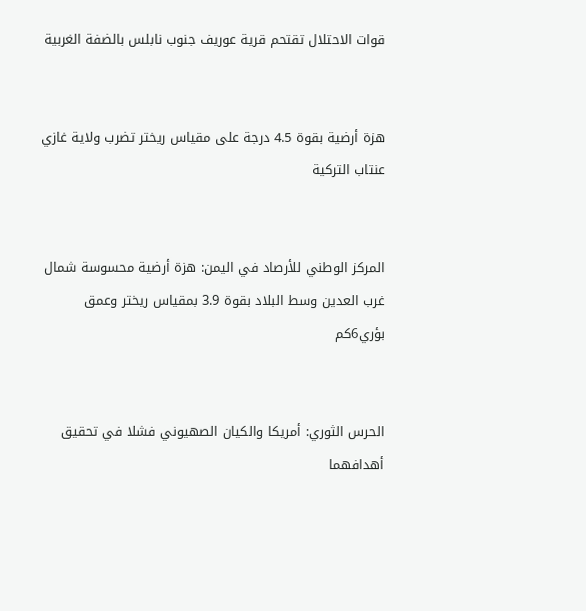قوات الاحتلال تقتحم قرية عوريف جنوب نابلس بالضفة الغربية


هزة أرضية بقوة 4.5 درجة على مقياس ريختر تضرب ولاية غازي عنتاب التركية


المركز الوطني للأرصاد في اليمن: هزة أرضية محسوسة شمال غرب العدين وسط البلاد بقوة 3.9 بمقياس ريختر وعمق بؤري6كم


الحرس الثوري: أمريكا والكيان الصهيوني فشلا في تحقيق أهدافهما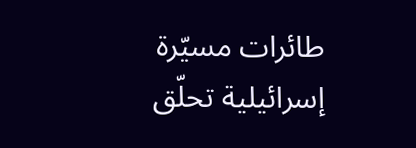طائرات مسيّرة إسرائيلية تحلّق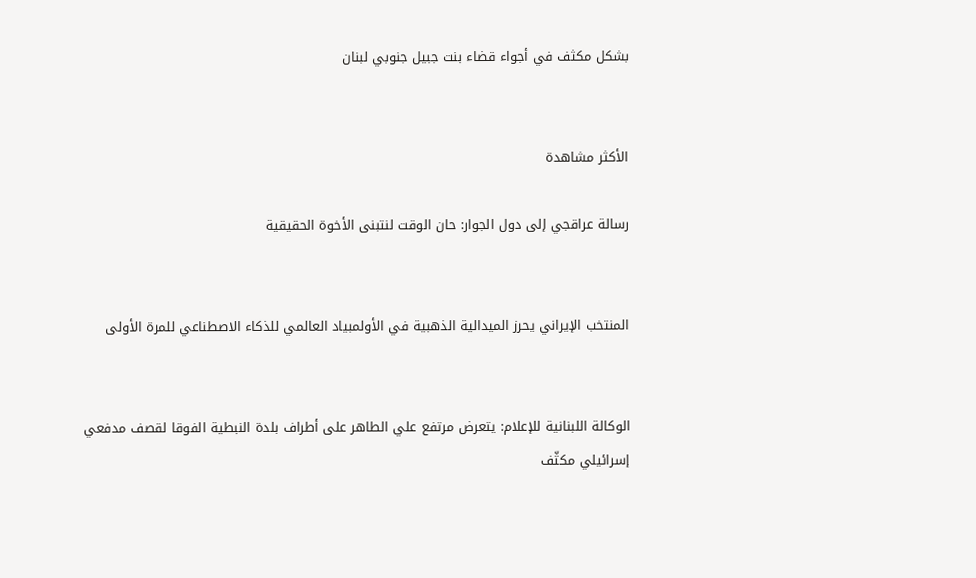بشكل مكثف في أجواء قضاء بنت جبيل جنوبي لبنان


الأكثر مشاهدة

رسالة عراقجي إلى دول الجوار: حان الوقت لنتبنى الأخوة الحقيقية


المنتخب الإيراني يحرز الميدالية الذهبية في الأولمبياد العالمي للذكاء الاصطناعي للمرة الأولى


الوكالة اللبنانية للإعلام: يتعرض مرتفع علي الطاهر على أطراف بلدة النبطية الفوقا لقصف مدفعي إسرائيلي مكثّف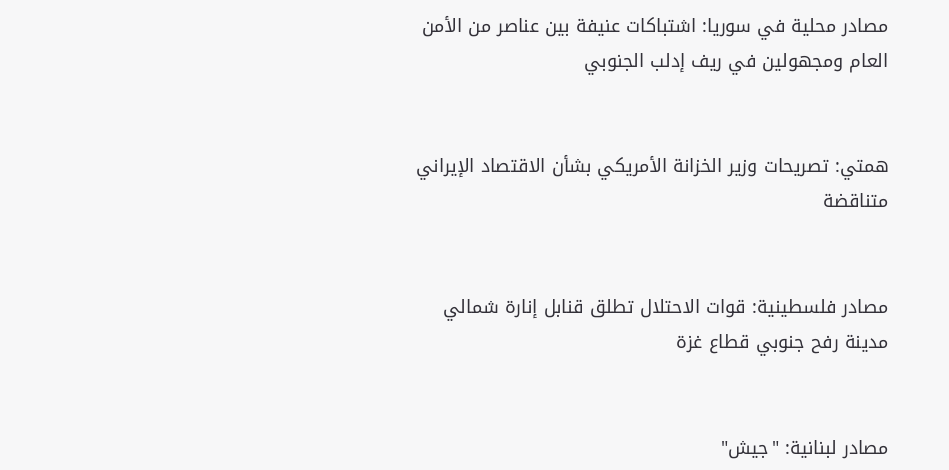مصادر محلية في سوريا: اشتباكات عنيفة بين عناصر من الأمن العام ومجهولين في ريف إدلب الجنوبي


همتي: تصريحات وزير الخزانة الأمريكي بشأن الاقتصاد الإيراني متناقضة


مصادر فلسطينية: قوات الاحتلال تطلق قنابل إنارة شمالي مدينة رفح جنوبي قطاع غزة


مصادر لبنانية: "جيش"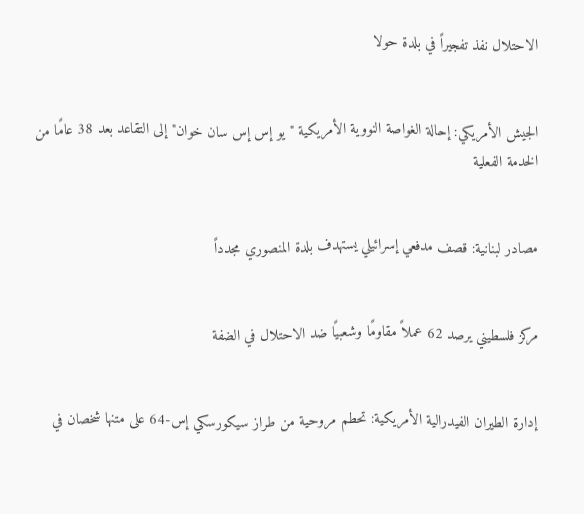الاحتلال نفذ تفجيراً في بلدة حولا


الجيش الأمريكي: إحالة الغواصة النووية الأمريكية "يو إس إس سان خوان" إلى التقاعد بعد 38 عامًا من الخدمة الفعلية


مصادر لبنانية: قصف مدفعي إسرائيلي يستهدف بلدة المنصوري مجدداً


مركز فلسطيني يرصد 62 عملاً مقاومًا وشعبيًا ضد الاحتلال في الضفة


إدارة الطيران الفيدرالية الأمريكية: تحطم مروحية من طراز سيكورسكي إس-64 على متنها شخصان في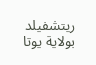ريتشفيلد بولاية يوتا